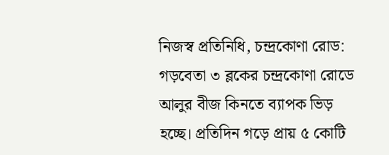নিজস্ব প্রতিনিধি, চন্দ্রকোণা রোড: গড়বেতা ৩ ব্লকের চন্দ্রকোণা রোডে আলুর বীজ কিনতে ব্যাপক ভিড় হচ্ছে। প্রতিদিন গড়ে প্রায় ৫ কোটি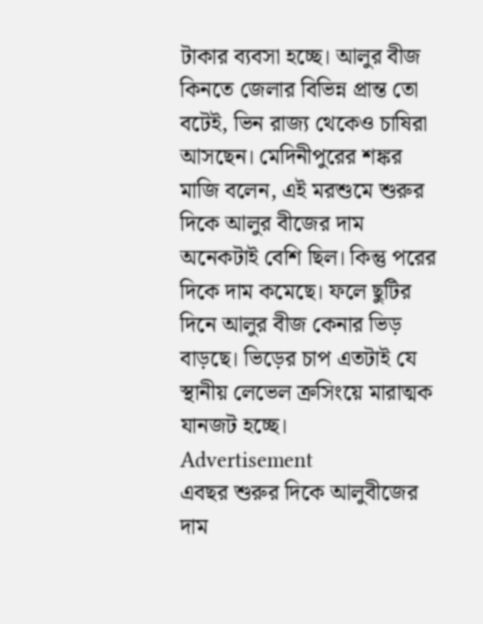টাকার ব্যবসা হচ্ছে। আলুর বীজ কিনতে জেলার বিভিন্ন প্রান্ত তো বটেই, ভিন রাজ্য থেকেও চাষিরা আসছেন। মেদিনীপুরের শঙ্কর মাজি বলেন, এই মরশুমে শুরুর দিকে আলুর বীজের দাম অনেকটাই বেশি ছিল। কিন্তু পরের দিকে দাম কমেছে। ফলে ছুটির দিনে আলুর বীজ কেনার ভিড় বাড়ছে। ভিড়ের চাপ এতটাই যে স্থানীয় লেভেল ক্রসিংয়ে মারাত্মক যানজট হচ্ছে।
Advertisement
এবছর শুরুর দিকে আলুবীজের দাম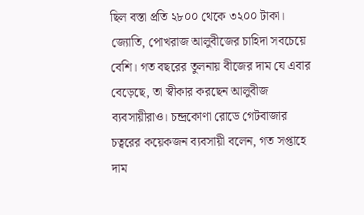ছিল বস্তা প্রতি ২৮০০ থেকে ৩২০০ টাকা। জ্যোতি, পোখরাজ আলুবীজের চাহিদা সবচেয়ে বেশি। গত বছরের তুলনায় বীজের দাম যে এবার বেড়েছে, তা স্বীকার করছেন আলুবীজ ব্যবসায়ীরাও। চন্দ্রকোণা রোডে গেটবাজার চত্বরের কয়েকজন ব্যবসায়ী বলেন, গত সপ্তাহে দাম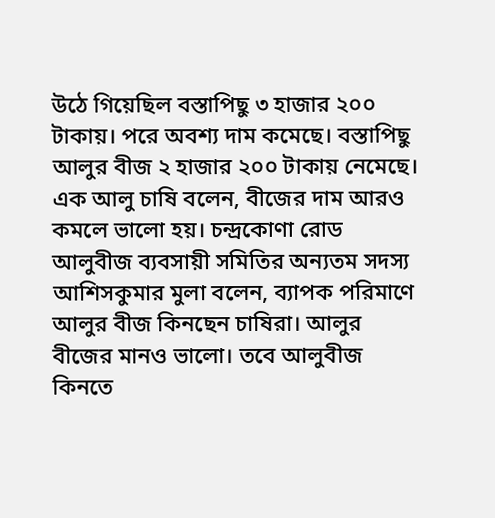উঠে গিয়েছিল বস্তাপিছু ৩ হাজার ২০০ টাকায়। পরে অবশ্য দাম কমেছে। বস্তাপিছু আলুর বীজ ২ হাজার ২০০ টাকায় নেমেছে। এক আলু চাষি বলেন, বীজের দাম আরও কমলে ভালো হয়। চন্দ্রকোণা রোড আলুবীজ ব্যবসায়ী সমিতির অন্যতম সদস্য আশিসকুমার মুলা বলেন, ব্যাপক পরিমাণে আলুর বীজ কিনছেন চাষিরা। আলুর বীজের মানও ভালো। তবে আলুবীজ কিনতে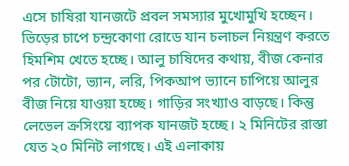এসে চাষিরা যানজটে প্রবল সমস্যার মুখোমুখি হচ্ছেন। ভিড়ের চাপে চন্দ্রকোণা রোডে যান চলাচল নিয়ন্ত্রণ করতে হিমশিম খেতে হচ্ছে। আলু চাষিদের কথায়, বীজ কেনার পর টোটো, ভ্যান, লরি, পিকআপ ভ্যানে চাপিয়ে আলুর বীজ নিয়ে যাওয়া হচ্ছে। গাড়ির সংখ্যাও বাড়ছে। কিন্তু লেভেল ক্রসিংয়ে ব্যাপক যানজট হচ্ছে। ২ মিনিটের রাস্তা যেত ২০ মিনিট লাগছে। এই এলাকায়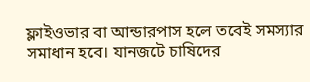ফ্লাইওভার বা আন্ডারপাস হলে তবেই সমস্যার সমাধান হবে। যানজটে চাষিদের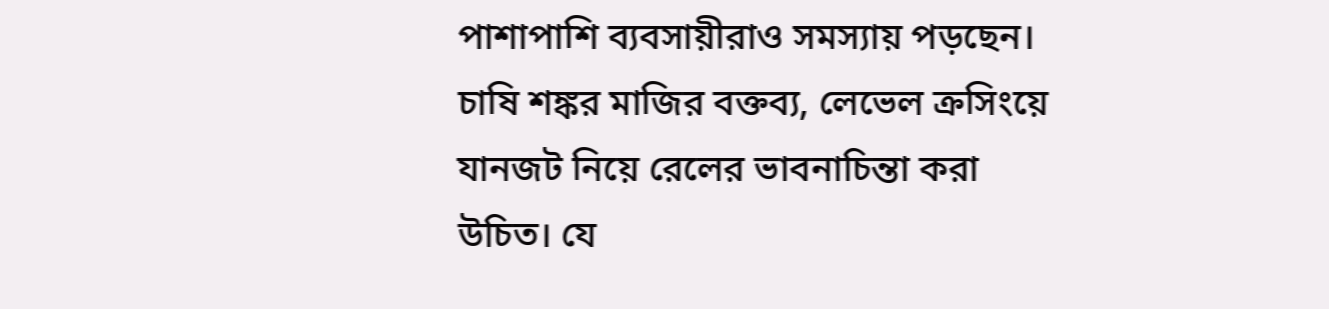পাশাপাশি ব্যবসায়ীরাও সমস্যায় পড়ছেন। চাষি শঙ্কর মাজির বক্তব্য, লেভেল ক্রসিংয়ে যানজট নিয়ে রেলের ভাবনাচিন্তা করা উচিত। যে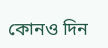কোনও দিন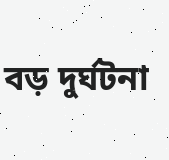বড় দুর্ঘটনা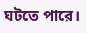ঘটতে পারে।